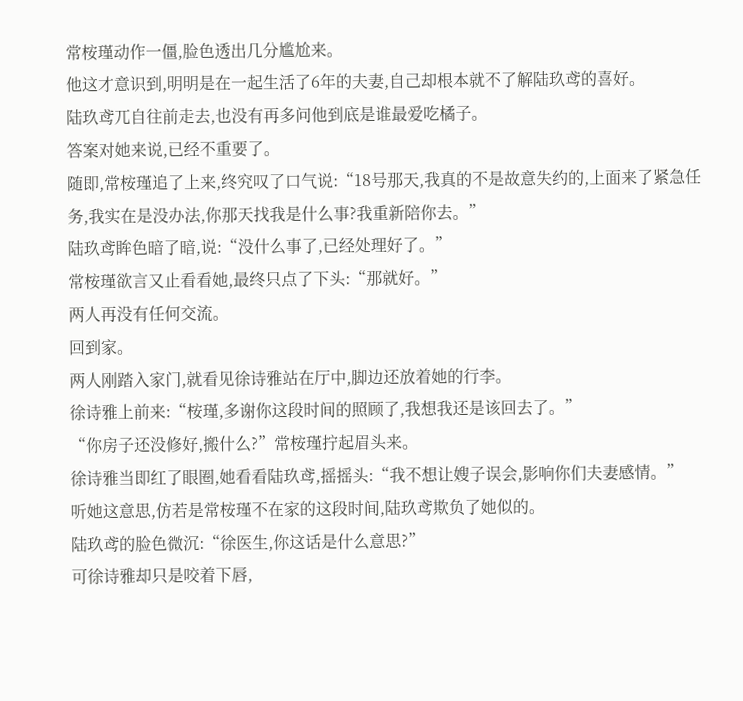常桉瑾动作一僵,脸色透出几分尴尬来。
他这才意识到,明明是在一起生活了6年的夫妻,自己却根本就不了解陆玖鸢的喜好。
陆玖鸢兀自往前走去,也没有再多问他到底是谁最爱吃橘子。
答案对她来说,已经不重要了。
随即,常桉瑾追了上来,终究叹了口气说:“18号那天,我真的不是故意失约的,上面来了紧急任务,我实在是没办法,你那天找我是什么事?我重新陪你去。”
陆玖鸢眸色暗了暗,说:“没什么事了,已经处理好了。”
常桉瑾欲言又止看看她,最终只点了下头:“那就好。”
两人再没有任何交流。
回到家。
两人刚踏入家门,就看见徐诗雅站在厅中,脚边还放着她的行李。
徐诗雅上前来:“桉瑾,多谢你这段时间的照顾了,我想我还是该回去了。”
“你房子还没修好,搬什么?”常桉瑾拧起眉头来。
徐诗雅当即红了眼圈,她看看陆玖鸢,摇摇头:“我不想让嫂子误会,影响你们夫妻感情。”
听她这意思,仿若是常桉瑾不在家的这段时间,陆玖鸢欺负了她似的。
陆玖鸢的脸色微沉:“徐医生,你这话是什么意思?”
可徐诗雅却只是咬着下唇,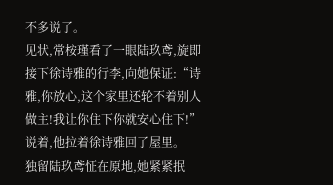不多说了。
见状,常桉瑾看了一眼陆玖鸢,旋即接下徐诗雅的行李,向她保证:“诗雅,你放心,这个家里还轮不着别人做主!我让你住下你就安心住下!”
说着,他拉着徐诗雅回了屋里。
独留陆玖鸢怔在原地,她紧紧抿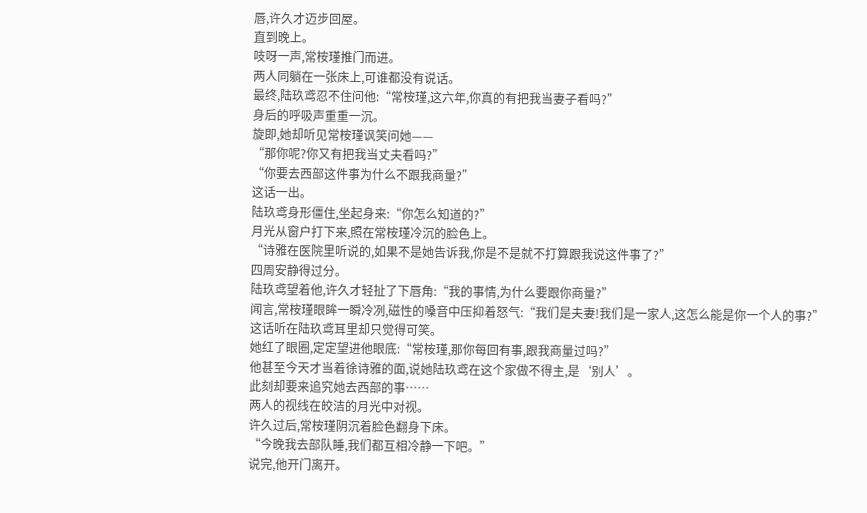唇,许久才迈步回屋。
直到晚上。
吱呀一声,常桉瑾推门而进。
两人同躺在一张床上,可谁都没有说话。
最终,陆玖鸢忍不住问他:“常桉瑾,这六年,你真的有把我当妻子看吗?”
身后的呼吸声重重一沉。
旋即,她却听见常桉瑾讽笑问她——
“那你呢?你又有把我当丈夫看吗?”
“你要去西部这件事为什么不跟我商量?”
这话一出。
陆玖鸢身形僵住,坐起身来:“你怎么知道的?”
月光从窗户打下来,照在常桉瑾冷沉的脸色上。
“诗雅在医院里听说的,如果不是她告诉我,你是不是就不打算跟我说这件事了?”
四周安静得过分。
陆玖鸢望着他,许久才轻扯了下唇角:“我的事情,为什么要跟你商量?”
闻言,常桉瑾眼眸一瞬冷冽,磁性的嗓音中压抑着怒气:“我们是夫妻!我们是一家人,这怎么能是你一个人的事?”
这话听在陆玖鸢耳里却只觉得可笑。
她红了眼圈,定定望进他眼底:“常桉瑾,那你每回有事,跟我商量过吗?”
他甚至今天才当着徐诗雅的面,说她陆玖鸢在这个家做不得主,是‘别人’。
此刻却要来追究她去西部的事……
两人的视线在皎洁的月光中对视。
许久过后,常桉瑾阴沉着脸色翻身下床。
“今晚我去部队睡,我们都互相冷静一下吧。”
说完,他开门离开。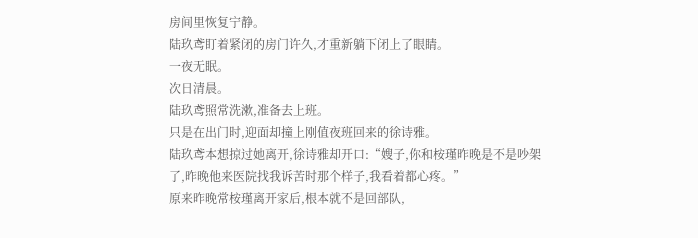房间里恢复宁静。
陆玖鸢盯着紧闭的房门许久,才重新躺下闭上了眼睛。
一夜无眠。
次日清晨。
陆玖鸢照常洗漱,准备去上班。
只是在出门时,迎面却撞上刚值夜班回来的徐诗雅。
陆玖鸢本想掠过她离开,徐诗雅却开口:“嫂子,你和桉瑾昨晚是不是吵架了,昨晚他来医院找我诉苦时那个样子,我看着都心疼。”
原来昨晚常桉瑾离开家后,根本就不是回部队,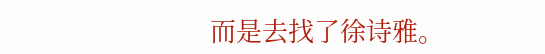而是去找了徐诗雅。